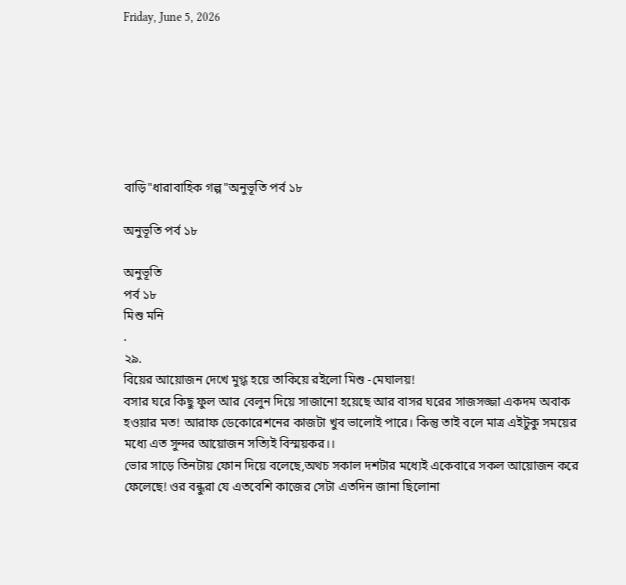Friday, June 5, 2026







বাড়ি"ধারাবাহিক গল্প"অনুভূতি পর্ব ১৮

অনুভূতি পর্ব ১৮

অনুভূতি
পর্ব ১৮
মিশু মনি
.
২৯.
বিয়ের আয়োজন দেখে মুগ্ধ হয়ে তাকিয়ে রইলো মিশু -মেঘালয়!
বসার ঘরে কিছু ফুল আর বেলুন দিয়ে সাজানো হয়েছে আর বাসর ঘরের সাজসজ্জা একদম অবাক হওয়ার মত! আরাফ ডেকোরেশনের কাজটা খুব ভালোই পারে। কিন্তু তাই বলে মাত্র এইটুকু সময়ের মধ্যে এত সুন্দর আয়োজন সত্যিই বিস্ময়কর।।
ভোর সাড়ে তিনটায় ফোন দিয়ে বলেছে,অথচ সকাল দশটার মধ্যেই একেবারে সকল আয়োজন করে ফেলেছে! ওর বন্ধুরা যে এতবেশি কাজের সেটা এতদিন জানা ছিলোনা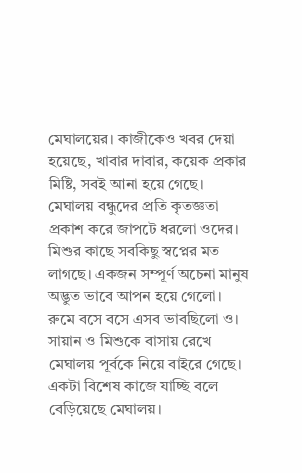মেঘালয়ের। কাজীকেও খবর দেয়া হয়েছে, খাবার দাবার, কয়েক প্রকার মিষ্টি, সবই আনা হয়ে গেছে। মেঘালয় বন্ধুদের প্রতি কৃতজ্ঞতা প্রকাশ করে জাপটে ধরলো ওদের।
মিশুর কাছে সবকিছু স্বপ্নের মত লাগছে। একজন সম্পূর্ণ অচেনা মানুষ অদ্ভুত ভাবে আপন হয়ে গেলো। রুমে বসে বসে এসব ভাবছিলো ও। সায়ান ও মিশুকে বাসায় রেখে মেঘালয় পূর্বকে নিয়ে বাইরে গেছে। একটা বিশেষ কাজে যাচ্ছি বলে বেড়িয়েছে মেঘালয়।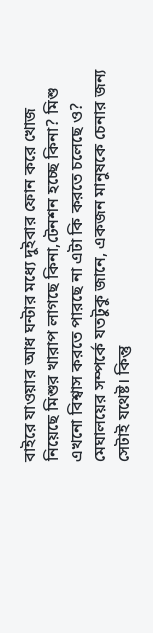বাইরে যাওয়ার আধ ঘন্টার মধ্যে দুইবার ফোন করে খোজ নিয়েছে মিশুর খারাপ লাগছে কিনা,টেনশন হচ্ছে কিনা? মিশু এখনো বিশ্বাস করতে পারছে না এটা কি করতে চলেছে ও? মেঘালয়ের সম্পর্কে যতটুকু জানে, একজন মানুষকে চেনার জন্য সেটাই যথেষ্ট। কিন্তু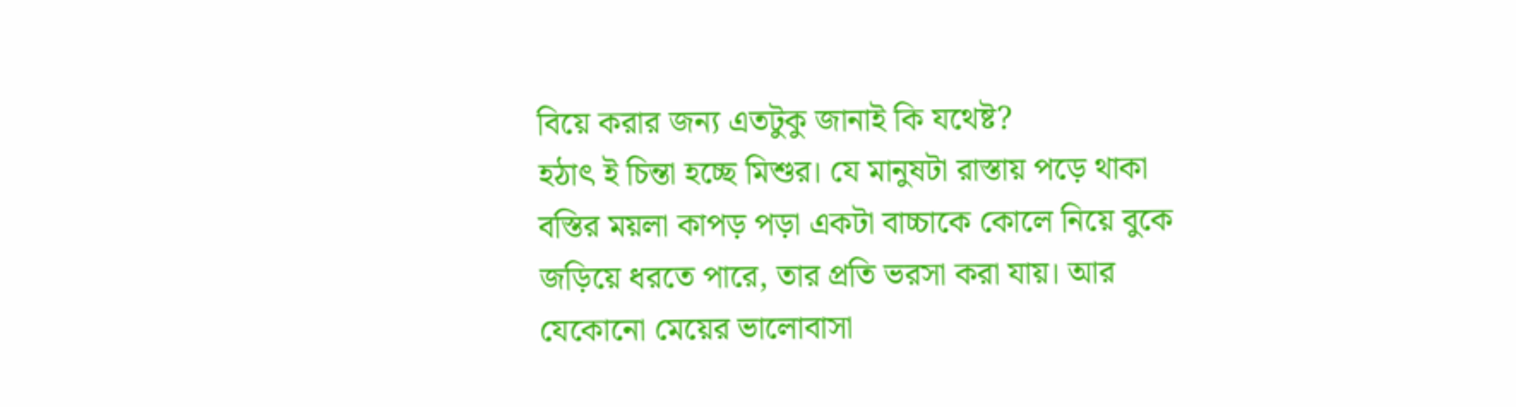বিয়ে করার জন্য এতটুকু জানাই কি যথেষ্ট?
হঠাৎ ই চিন্তা হচ্ছে মিশুর। যে মানুষটা রাস্তায় পড়ে থাকা বস্তির ময়লা কাপড় পড়া একটা বাচ্চাকে কোলে নিয়ে বুকে জড়িয়ে ধরতে পারে, তার প্রতি ভরসা করা যায়। আর যেকোনো মেয়ের ভালোবাসা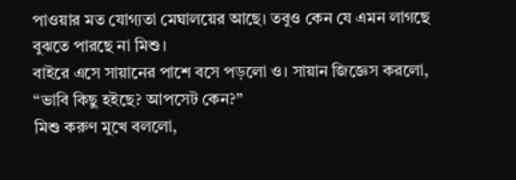পাওয়ার মত যোগ্যতা মেঘালয়ের আছে। তবুও কেন যে এমন লাগছে বুঝতে পারছে না মিশু।
বাইরে এসে সায়ানের পাশে বসে পড়লো ও। সায়ান জিজ্ঞেস করলো, “ভাবি কিছু হইছে? আপসেট কেন?”
মিশু করুণ মুখে বললো,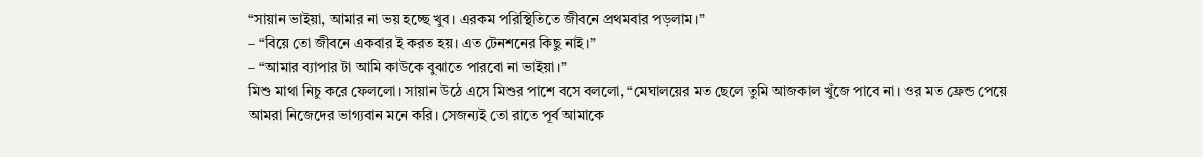“সায়ান ভাইয়া, আমার না ভয় হচ্ছে খুব। এরকম পরিস্থিতিতে জীবনে প্রথমবার পড়লাম।”
– “বিয়ে তো জীবনে একবার ই করত হয়। এত টেনশনের কিছু নাই।”
– “আমার ব্যাপার টা আমি কাউকে বুঝাতে পারবো না ভাইয়া।”
মিশু মাথা নিচু করে ফেললো। সায়ান উঠে এসে মিশুর পাশে বসে বললো, “মেঘালয়ের মত ছেলে তুমি আজকাল খুঁজে পাবে না। ওর মত ফ্রেন্ড পেয়ে আমরা নিজেদের ভাগ্যবান মনে করি। সেজন্যই তো রাতে পূর্ব আমাকে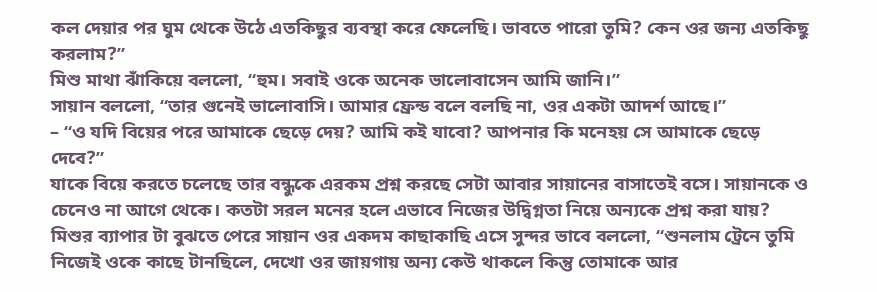কল দেয়ার পর ঘুম থেকে উঠে এতকিছুর ব্যবস্থা করে ফেলেছি। ভাবতে পারো তুমি? কেন ওর জন্য এতকিছু করলাম?”
মিশু মাথা ঝাঁকিয়ে বললো, “হুম। সবাই ওকে অনেক ভালোবাসেন আমি জানি।”
সায়ান বললো, “তার গুনেই ভালোবাসি। আমার ফ্রেন্ড বলে বলছি না, ওর একটা আদর্শ আছে।”
– “ও যদি বিয়ের পরে আমাকে ছেড়ে দেয়? আমি কই যাবো? আপনার কি মনেহয় সে আমাকে ছেড়ে দেবে?”
যাকে বিয়ে করতে চলেছে তার বন্ধুকে এরকম প্রশ্ন করছে সেটা আবার সায়ানের বাসাতেই বসে। সায়ানকে ও চেনেও না আগে থেকে। কতটা সরল মনের হলে এভাবে নিজের উদ্বিগ্নতা নিয়ে অন্যকে প্রশ্ন করা যায়?
মিশুর ব্যাপার টা বুঝতে পেরে সায়ান ওর একদম কাছাকাছি এসে সুন্দর ভাবে বললো, “শুনলাম ট্রেনে তুমি নিজেই ওকে কাছে টানছিলে, দেখো ওর জায়গায় অন্য কেউ থাকলে কিন্তু তোমাকে আর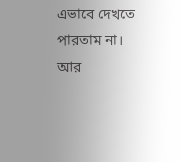এভাবে দেখতে পারতাম না। আর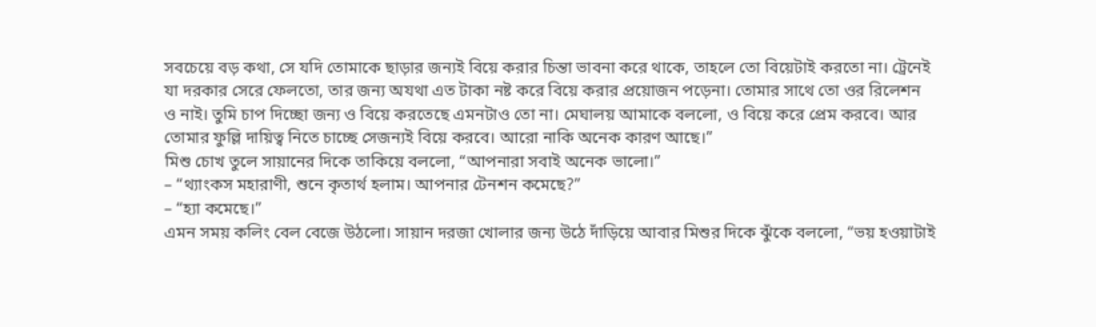সবচেয়ে বড় কথা, সে যদি তোমাকে ছাড়ার জন্যই বিয়ে করার চিন্তা ভাবনা করে থাকে, তাহলে তো বিয়েটাই করতো না। ট্রেনেই যা দরকার সেরে ফেলতো, তার জন্য অযথা এত টাকা নষ্ট করে বিয়ে করার প্রয়োজন পড়েনা। তোমার সাথে তো ওর রিলেশন ও নাই। তুমি চাপ দিচ্ছো জন্য ও বিয়ে করতেছে এমনটাও তো না। মেঘালয় আমাকে বললো, ও বিয়ে করে প্রেম করবে। আর তোমার ফুল্লি দায়িত্ব নিতে চাচ্ছে সেজন্যই বিয়ে করবে। আরো নাকি অনেক কারণ আছে।”
মিশু চোখ তুলে সায়ানের দিকে তাকিয়ে বললো, “আপনারা সবাই অনেক ভালো।”
– “থ্যাংকস মহারাণী, শুনে কৃতার্থ হলাম। আপনার টেনশন কমেছে?”
– “হ্যা কমেছে।”
এমন সময় কলিং বেল বেজে উঠলো। সায়ান দরজা খোলার জন্য উঠে দাঁড়িয়ে আবার মিশুর দিকে ঝুঁকে বললো, “ভয় হওয়াটাই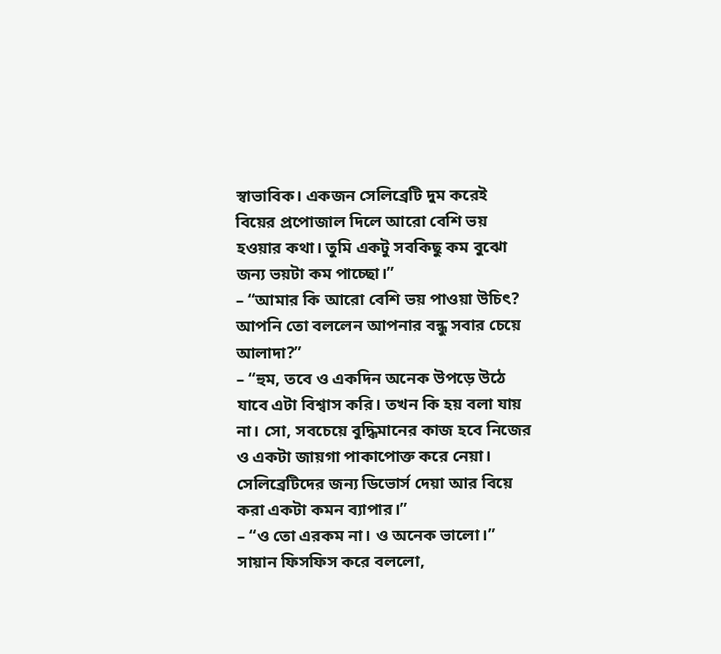স্বাভাবিক। একজন সেলিব্রেটি দুম করেই বিয়ের প্রপোজাল দিলে আরো বেশি ভয় হওয়ার কথা। তুমি একটু সবকিছু কম বুঝো জন্য ভয়টা কম পাচ্ছো।”
– “আমার কি আরো বেশি ভয় পাওয়া উচিৎ? আপনি তো বললেন আপনার বন্ধু সবার চেয়ে আলাদা?”
– “হুম, তবে ও একদিন অনেক উপড়ে উঠে যাবে এটা বিশ্বাস করি। তখন কি হয় বলা যায় না। সো, সবচেয়ে বুদ্ধিমানের কাজ হবে নিজের ও একটা জায়গা পাকাপোক্ত করে নেয়া। সেলিব্রেটিদের জন্য ডিভোর্স দেয়া আর বিয়ে করা একটা কমন ব্যাপার।”
– “ও তো এরকম না। ও অনেক ভালো।”
সায়ান ফিসফিস করে বললো,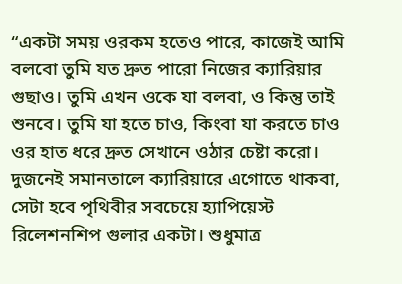“একটা সময় ওরকম হতেও পারে, কাজেই আমি বলবো তুমি যত দ্রুত পারো নিজের ক্যারিয়ার গুছাও। তুমি এখন ওকে যা বলবা, ও কিন্তু তাই শুনবে। তুমি যা হতে চাও, কিংবা যা করতে চাও ওর হাত ধরে দ্রুত সেখানে ওঠার চেষ্টা করো। দুজনেই সমানতালে ক্যারিয়ারে এগোতে থাকবা, সেটা হবে পৃথিবীর সবচেয়ে হ্যাপিয়েস্ট রিলেশনশিপ গুলার একটা। শুধুমাত্র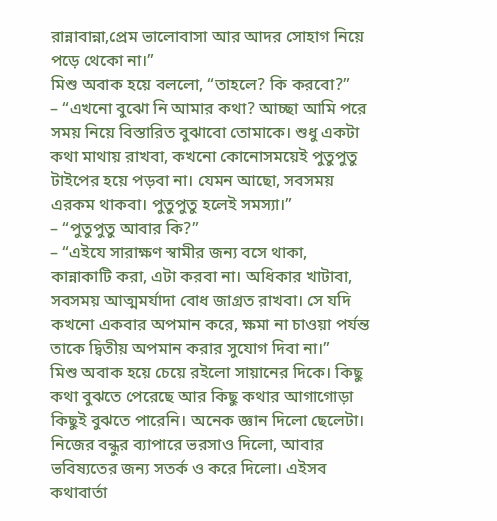রান্নাবান্না,প্রেম ভালোবাসা আর আদর সোহাগ নিয়ে পড়ে থেকো না।”
মিশু অবাক হয়ে বললো, “তাহলে? কি করবো?”
– “এখনো বুঝো নি আমার কথা? আচ্ছা আমি পরে সময় নিয়ে বিস্তারিত বুঝাবো তোমাকে। শুধু একটা কথা মাথায় রাখবা, কখনো কোনোসময়েই পুতুপুতু টাইপের হয়ে পড়বা না। যেমন আছো, সবসময় এরকম থাকবা। পুতুপুতু হলেই সমস্যা।”
– “পুতুপুতু আবার কি?”
– “এইযে সারাক্ষণ স্বামীর জন্য বসে থাকা, কান্নাকাটি করা, এটা করবা না। অধিকার খাটাবা, সবসময় আত্মমর্যাদা বোধ জাগ্রত রাখবা। সে যদি কখনো একবার অপমান করে, ক্ষমা না চাওয়া পর্যন্ত তাকে দ্বিতীয় অপমান করার সুযোগ দিবা না।”
মিশু অবাক হয়ে চেয়ে রইলো সায়ানের দিকে। কিছু কথা বুঝতে পেরেছে আর কিছু কথার আগাগোড়া কিছুই বুঝতে পারেনি। অনেক জ্ঞান দিলো ছেলেটা। নিজের বন্ধুর ব্যাপারে ভরসাও দিলো, আবার ভবিষ্যতের জন্য সতর্ক ও করে দিলো। এইসব কথাবার্তা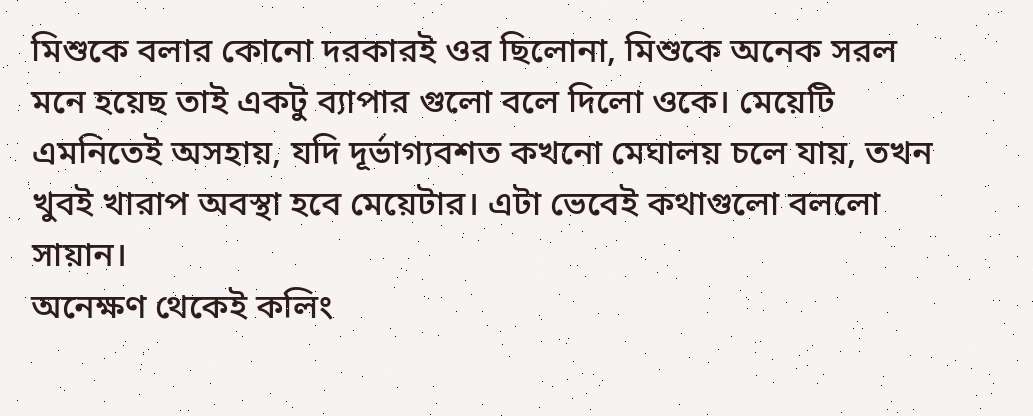মিশুকে বলার কোনো দরকারই ওর ছিলোনা, মিশুকে অনেক সরল মনে হয়েছ তাই একটু ব্যাপার গুলো বলে দিলো ওকে। মেয়েটি এমনিতেই অসহায়, যদি দূর্ভাগ্যবশত কখনো মেঘালয় চলে যায়, তখন খুবই খারাপ অবস্থা হবে মেয়েটার। এটা ভেবেই কথাগুলো বললো সায়ান।
অনেক্ষণ থেকেই কলিং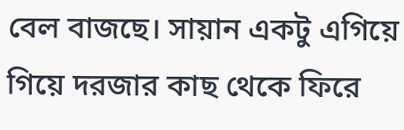বেল বাজছে। সায়ান একটু এগিয়ে গিয়ে দরজার কাছ থেকে ফিরে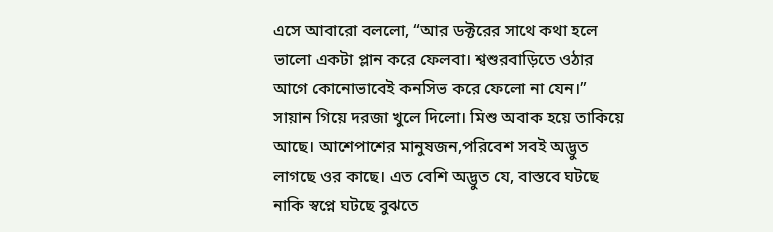এসে আবারো বললো, “আর ডক্টরের সাথে কথা হলে ভালো একটা প্লান করে ফেলবা। শ্বশুরবাড়িতে ওঠার আগে কোনোভাবেই কনসিভ করে ফেলো না যেন।”
সায়ান গিয়ে দরজা খুলে দিলো। মিশু অবাক হয়ে তাকিয়ে আছে। আশেপাশের মানুষজন,পরিবেশ সবই অদ্ভুত লাগছে ওর কাছে। এত বেশি অদ্ভুত যে, বাস্তবে ঘটছে নাকি স্বপ্নে ঘটছে বুঝতে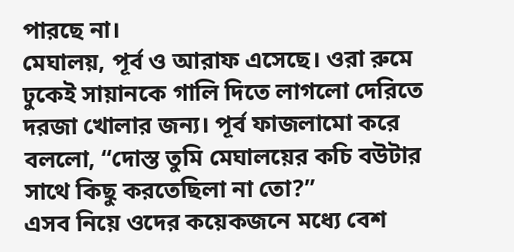পারছে না।
মেঘালয়, পূর্ব ও আরাফ এসেছে। ওরা রুমে ঢুকেই সায়ানকে গালি দিতে লাগলো দেরিতে দরজা খোলার জন্য। পূর্ব ফাজলামো করে বললো, “দোস্ত তুমি মেঘালয়ের কচি বউটার সাথে কিছু করতেছিলা না তো?”
এসব নিয়ে ওদের কয়েকজনে মধ্যে বেশ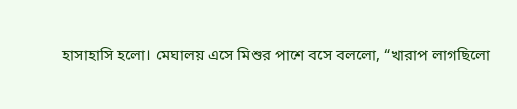হাসাহাসি হলো। মেঘালয় এসে মিশুর পাশে বসে বললো, “খারাপ লাগছিলো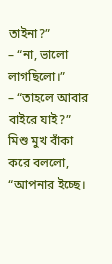তাইনা?”
– “না, ভালো লাগছিলো।”
– “তাহলে আবার বাইরে যাই?”
মিশু মুখ বাঁকা করে বললো, “আপনার ইচ্ছে।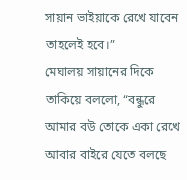সায়ান ভাইয়াকে রেখে যাবেন তাহলেই হবে।”
মেঘালয় সায়ানের দিকে তাকিয়ে বললো, “বন্ধুরে আমার বউ তোকে একা রেখে আবার বাইরে যেতে বলছে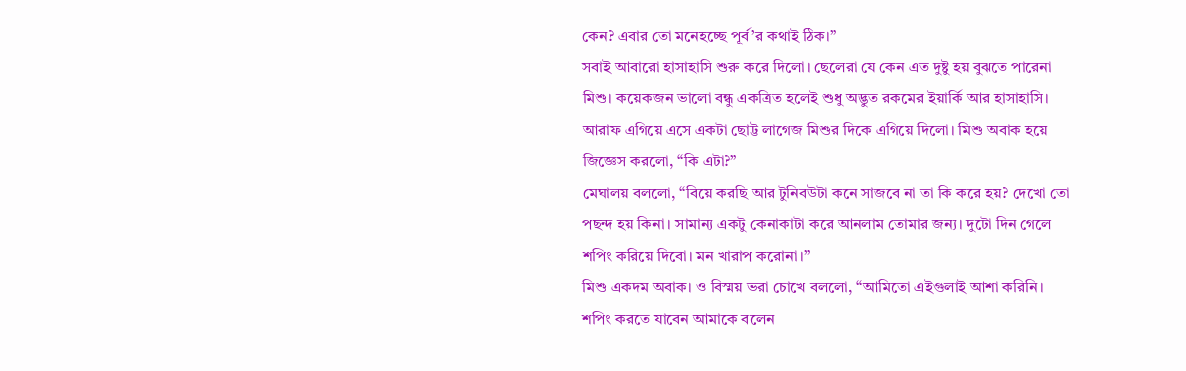কেন? এবার তো মনেহচ্ছে পূর্ব’র কথাই ঠিক।”
সবাই আবারো হাসাহাসি শুরু করে দিলো। ছেলেরা যে কেন এত দুষ্টু হয় বুঝতে পারেনা মিশু। কয়েকজন ভালো বন্ধু একত্রিত হলেই শুধু অদ্ভুত রকমের ইয়ার্কি আর হাসাহাসি।
আরাফ এগিয়ে এসে একটা ছোট্ট লাগেজ মিশুর দিকে এগিয়ে দিলো। মিশু অবাক হয়ে জিজ্ঞেস করলো, “কি এটা?”
মেঘালয় বললো, “বিয়ে করছি আর টুনিবউটা কনে সাজবে না তা কি করে হয়? দেখো তো পছন্দ হয় কিনা। সামান্য একটু কেনাকাটা করে আনলাম তোমার জন্য। দুটো দিন গেলে শপিং করিয়ে দিবো। মন খারাপ করোনা।”
মিশু একদম অবাক। ও বিস্ময় ভরা চোখে বললো, “আমিতো এইগুলাই আশা করিনি। শপিং করতে যাবেন আমাকে বলেন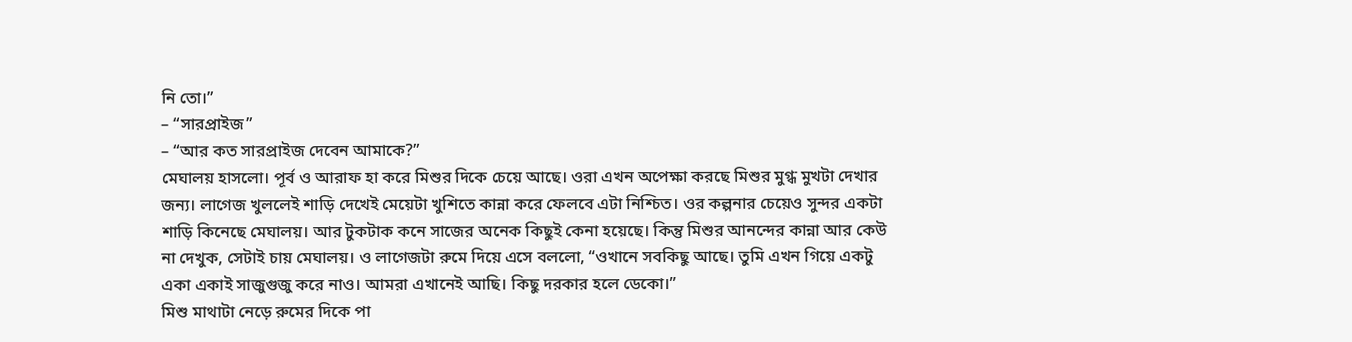নি তো।”
– “সারপ্রাইজ”
– “আর কত সারপ্রাইজ দেবেন আমাকে?”
মেঘালয় হাসলো। পূর্ব ও আরাফ হা করে মিশুর দিকে চেয়ে আছে। ওরা এখন অপেক্ষা করছে মিশুর মুগ্ধ মুখটা দেখার জন্য। লাগেজ খুললেই শাড়ি দেখেই মেয়েটা খুশিতে কান্না করে ফেলবে এটা নিশ্চিত। ওর কল্পনার চেয়েও সুন্দর একটা শাড়ি কিনেছে মেঘালয়। আর টুকটাক কনে সাজের অনেক কিছুই কেনা হয়েছে। কিন্তু মিশুর আনন্দের কান্না আর কেউ না দেখুক, সেটাই চায় মেঘালয়। ও লাগেজটা রুমে দিয়ে এসে বললো, “ওখানে সবকিছু আছে। তুমি এখন গিয়ে একটু একা একাই সাজুগুজু করে নাও। আমরা এখানেই আছি। কিছু দরকার হলে ডেকো।”
মিশু মাথাটা নেড়ে রুমের দিকে পা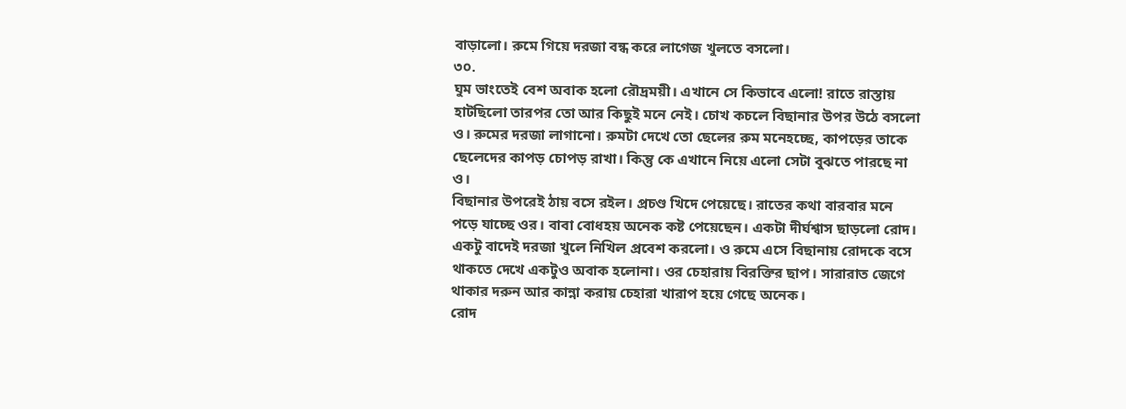বাড়ালো। রুমে গিয়ে দরজা বন্ধ করে লাগেজ খুলতে বসলো।
৩০.
ঘুম ভাংতেই বেশ অবাক হলো রৌদ্রময়ী। এখানে সে কিভাবে এলো! রাতে রাস্তায় হাটছিলো তারপর তো আর কিছুই মনে নেই। চোখ কচলে বিছানার উপর উঠে বসলো ও। রুমের দরজা লাগানো। রুমটা দেখে তো ছেলের রুম মনেহচ্ছে, কাপড়ের তাকে ছেলেদের কাপড় চোপড় রাখা। কিন্তু কে এখানে নিয়ে এলো সেটা বুঝতে পারছে না ও।
বিছানার উপরেই ঠায় বসে রইল। প্রচণ্ড খিদে পেয়েছে। রাতের কথা বারবার মনে পড়ে যাচ্ছে ওর। বাবা বোধহয় অনেক কষ্ট পেয়েছেন। একটা দীর্ঘশ্বাস ছাড়লো রোদ। একটু বাদেই দরজা খুলে নিখিল প্রবেশ করলো। ও রুমে এসে বিছানায় রোদকে বসে থাকতে দেখে একটুও অবাক হলোনা। ওর চেহারায় বিরক্তির ছাপ। সারারাত জেগে থাকার দরুন আর কান্না করায় চেহারা খারাপ হয়ে গেছে অনেক।
রোদ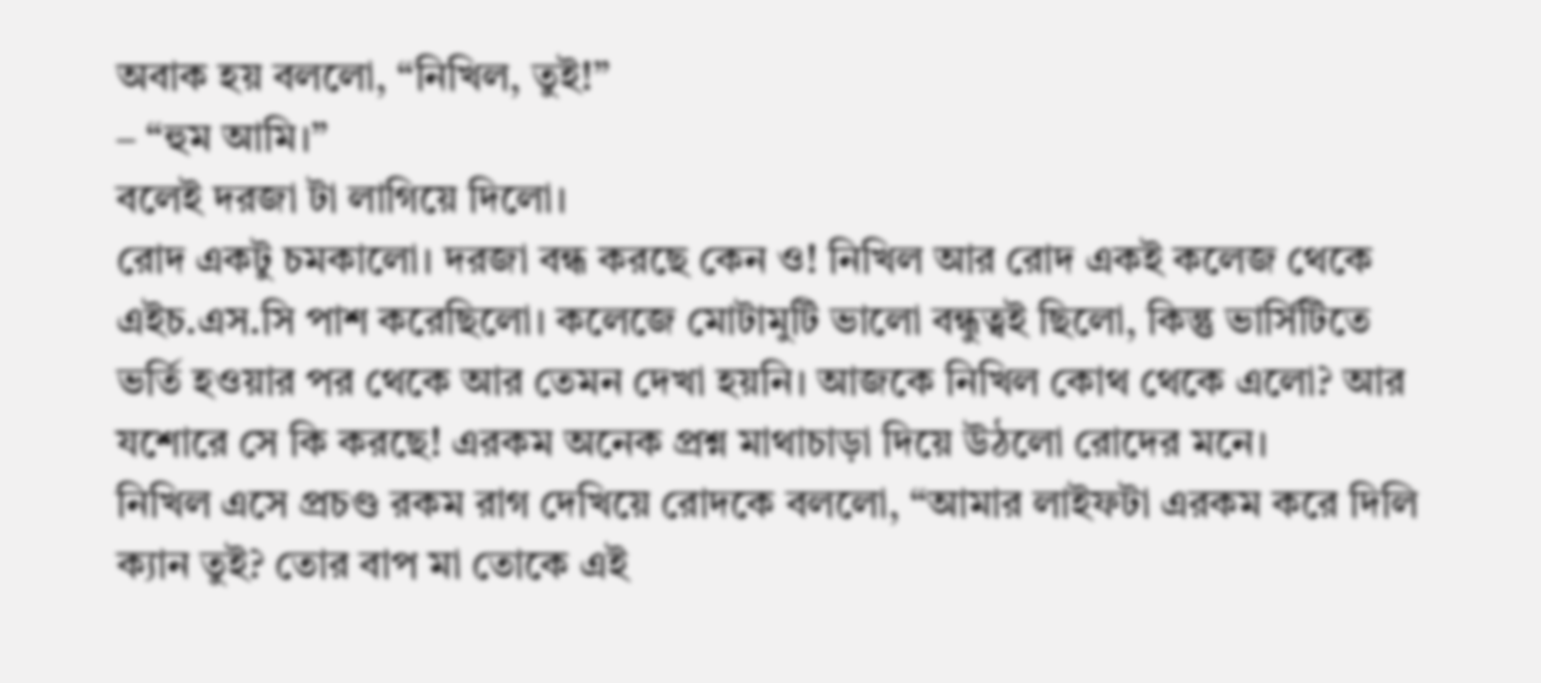অবাক হয় বললো, “নিখিল, তুই!”
– “হুম আমি।”
বলেই দরজা টা লাগিয়ে দিলো।
রোদ একটু চমকালো। দরজা বন্ধ করছে কেন ও! নিখিল আর রোদ একই কলেজ থেকে এইচ.এস.সি পাশ করেছিলো। কলেজে মোটামুটি ভালো বন্ধুত্বই ছিলো, কিন্তু ভার্সিটিতে ভর্তি হওয়ার পর থেকে আর তেমন দেখা হয়নি। আজকে নিখিল কোথ থেকে এলো? আর যশোরে সে কি করছে! এরকম অনেক প্রশ্ন মাথাচাড়া দিয়ে উঠলো রোদের মনে।
নিখিল এসে প্রচণ্ড রকম রাগ দেখিয়ে রোদকে বললো, “আমার লাইফটা এরকম করে দিলি ক্যান তুই? তোর বাপ মা তোকে এই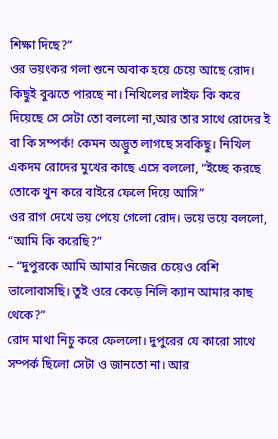শিক্ষা দিছে?”
ওর ভয়ংকর গলা শুনে অবাক হয়ে চেয়ে আছে রোদ। কিছুই বুঝতে পারছে না। নিখিলের লাইফ কি করে দিয়েছে সে সেটা তো বললো না,আর তার সাথে রোদের ই বা কি সম্পর্ক! কেমন অদ্ভুত লাগছে সবকিছু। নিখিল একদম রোদের মুখের কাছে এসে বললো, “ইচ্ছে করছে তোকে খুন করে বাইরে ফেলে দিয়ে আসি”
ওর রাগ দেখে ভয় পেয়ে গেলো রোদ। ভয়ে ভয়ে বললো, “আমি কি করেছি?”
– “দুপুরকে আমি আমার নিজের চেয়েও বেশি ভালোবাসছি। তুই ওরে কেড়ে নিলি ক্যান আমার কাছ থেকে?”
রোদ মাথা নিচু করে ফেললো। দুপুরের যে কারো সাথে সম্পর্ক ছিলো সেটা ও জানতো না। আর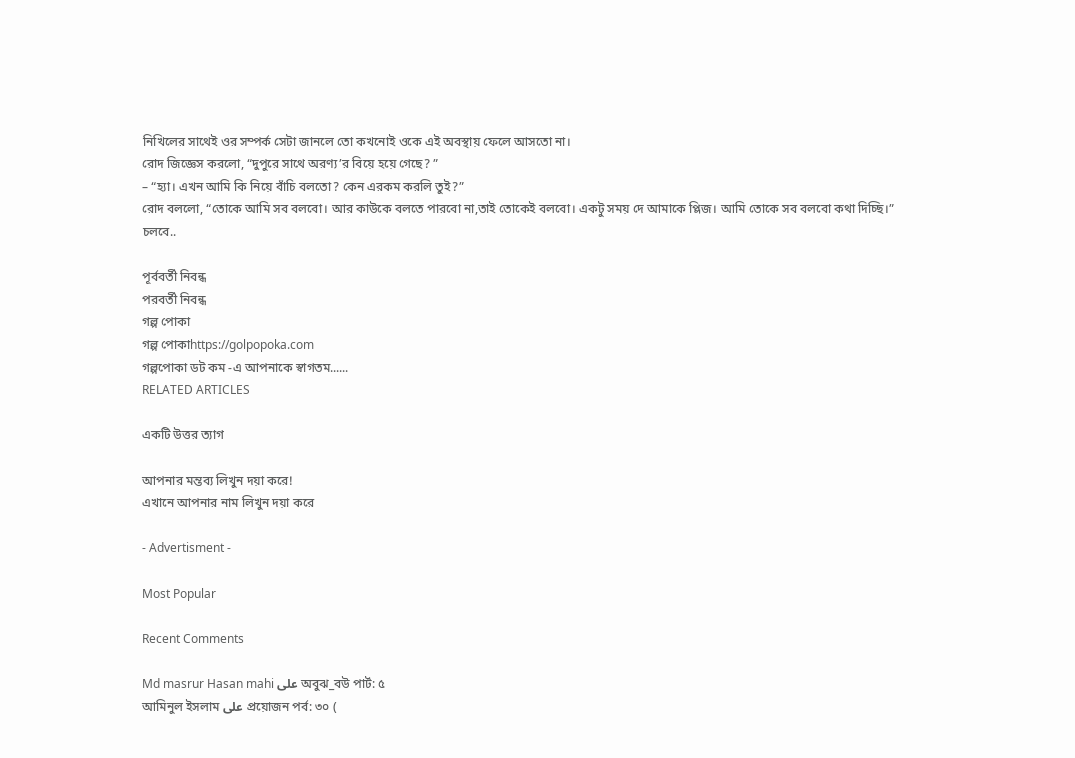নিখিলের সাথেই ওর সম্পর্ক সেটা জানলে তো কখনোই ওকে এই অবস্থায় ফেলে আসতো না।
রোদ জিজ্ঞেস করলো, “দুপুরে সাথে অরণ্য’র বিয়ে হয়ে গেছে? ”
– “হ্যা। এখন আমি কি নিয়ে বাঁচি বলতো? কেন এরকম করলি তুই?”
রোদ বললো, “তোকে আমি সব বলবো। আর কাউকে বলতে পারবো না,তাই তোকেই বলবো। একটু সময় দে আমাকে প্লিজ। আমি তোকে সব বলবো কথা দিচ্ছি।”
চলবে..

পূর্ববর্তী নিবন্ধ
পরবর্তী নিবন্ধ
গল্প পোকা
গল্প পোকাhttps://golpopoka.com
গল্পপোকা ডট কম -এ আপনাকে স্বাগতম......
RELATED ARTICLES

একটি উত্তর ত্যাগ

আপনার মন্তব্য লিখুন দয়া করে!
এখানে আপনার নাম লিখুন দয়া করে

- Advertisment -

Most Popular

Recent Comments

Md masrur Hasan mahi على অবুঝ_বউ পার্ট: ৫
আমিনুল ইসলাম على প্রয়োজন পর্ব: ৩০ (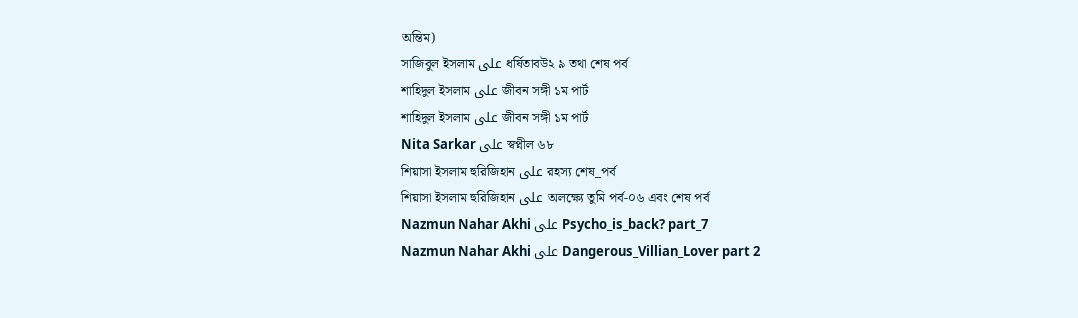অন্তিম)
সাজিবুল ইসলাম على ধর্ষিতাবউ২ ৯ তথা শেষ পর্ব
শাহিদুল ইসলাম على জীবন সঙ্গী ১ম পার্ট
শাহিদুল ইসলাম على জীবন সঙ্গী ১ম পার্ট
Nita Sarkar على স্বপ্নীল ৬৮
শিয়াসা ইসলাম হুরিজিহান على রহস্য শেষ_পর্ব
শিয়াসা ইসলাম হুরিজিহান على অলক্ষ্যে তুমি পর্ব-০৬ এবং শেষ পর্ব
Nazmun Nahar Akhi على Psycho_is_back? part_7
Nazmun Nahar Akhi على Dangerous_Villian_Lover part 2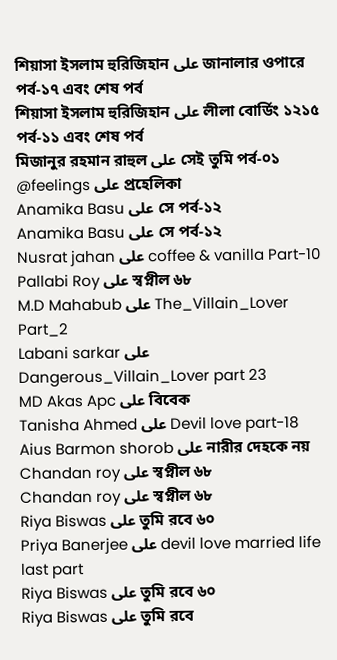শিয়াসা ইসলাম হুরিজিহান على জানালার ওপারে পর্ব-১৭ এবং শেষ পর্ব
শিয়াসা ইসলাম হুরিজিহান على লীলা বোর্ডিং ১২১৫ পর্ব-১১ এবং শেষ পর্ব
মিজানুর রহমান রাহুল على সেই তুমি পর্ব-০১
@feelings على প্রহেলিকা
Anamika Basu على সে পর্ব-১২
Anamika Basu على সে পর্ব-১২
Nusrat jahan على coffee & vanilla Part-10
Pallabi Roy على স্বপ্নীল ৬৮
M.D Mahabub على The_Villain_Lover Part_2
Labani sarkar على Dangerous_Villain_Lover part 23
MD Akas Apc على বিবেক
Tanisha Ahmed على Devil love part-18
Aius Barmon shorob على নারীর দেহকে নয়
Chandan roy على স্বপ্নীল ৬৮
Chandan roy على স্বপ্নীল ৬৮
Riya Biswas على তুমি রবে ৬০
Priya Banerjee على devil love married life last part
Riya Biswas على তুমি রবে ৬০
Riya Biswas على তুমি রবে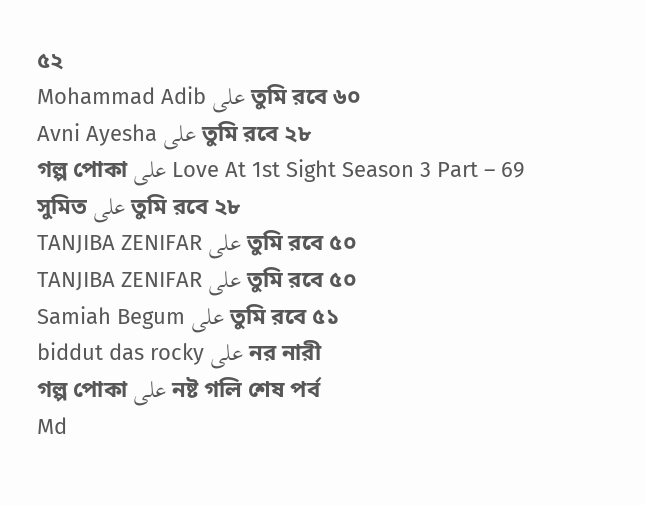৫২
Mohammad Adib على তুমি রবে ৬০
Avni Ayesha على তুমি রবে ২৮
গল্প পোকা على Love At 1st Sight Season 3 Part – 69
সুমিত على তুমি রবে ২৮
TANJIBA ZENIFAR على তুমি রবে ৫০
TANJIBA ZENIFAR على তুমি রবে ৫০
Samiah Begum على তুমি রবে ৫১
biddut das rocky على নর নারী
গল্প পোকা على নষ্ট গলি শেষ পর্ব
Md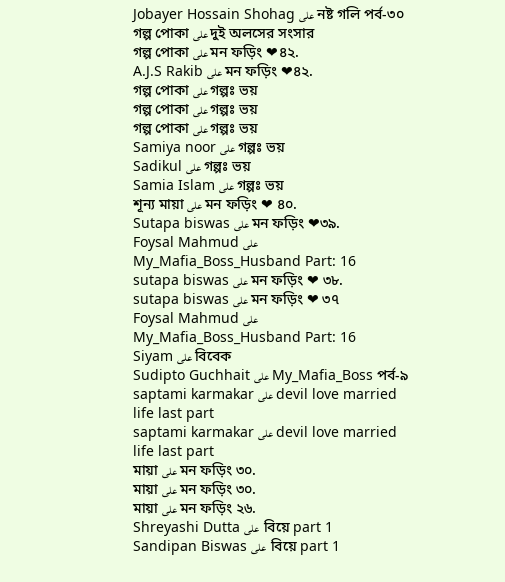Jobayer Hossain Shohag على নষ্ট গলি পর্ব-৩০
গল্প পোকা على দুই অলসের সংসার
গল্প পোকা على মন ফড়িং ❤৪২.
A.J.S Rakib على মন ফড়িং ❤৪২.
গল্প পোকা على গল্পঃ ভয়
গল্প পোকা على গল্পঃ ভয়
গল্প পোকা على গল্পঃ ভয়
Samiya noor على গল্পঃ ভয়
Sadikul على গল্পঃ ভয়
Samia Islam على গল্পঃ ভয়
শূন্য মায়া على মন ফড়িং ❤ ৪০.
Sutapa biswas على মন ফড়িং ❤৩৯.
Foysal Mahmud على My_Mafia_Boss_Husband Part: 16
sutapa biswas على মন ফড়িং ❤ ৩৮.
sutapa biswas على মন ফড়িং ❤ ৩৭
Foysal Mahmud على My_Mafia_Boss_Husband Part: 16
Siyam على বিবেক
Sudipto Guchhait على My_Mafia_Boss পর্ব-৯
saptami karmakar على devil love married life last part
saptami karmakar على devil love married life last part
মায়া على মন ফড়িং ৩০.
মায়া على মন ফড়িং ৩০.
মায়া على মন ফড়িং ২৬.
Shreyashi Dutta على  বিয়ে part 1
Sandipan Biswas على  বিয়ে part 1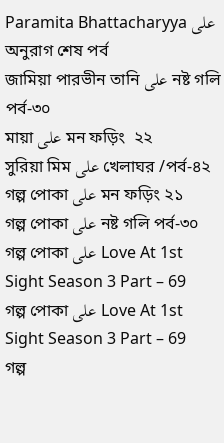Paramita Bhattacharyya على অনুরাগ শেষ পর্ব
জামিয়া পারভীন তানি على নষ্ট গলি পর্ব-৩০
মায়া على মন ফড়িং  ২২
সুরিয়া মিম على খেলাঘর /পর্ব-৪২
গল্প পোকা على মন ফড়িং ২১
গল্প পোকা على নষ্ট গলি পর্ব-৩০
গল্প পোকা على Love At 1st Sight Season 3 Part – 69
গল্প পোকা على Love At 1st Sight Season 3 Part – 69
গল্প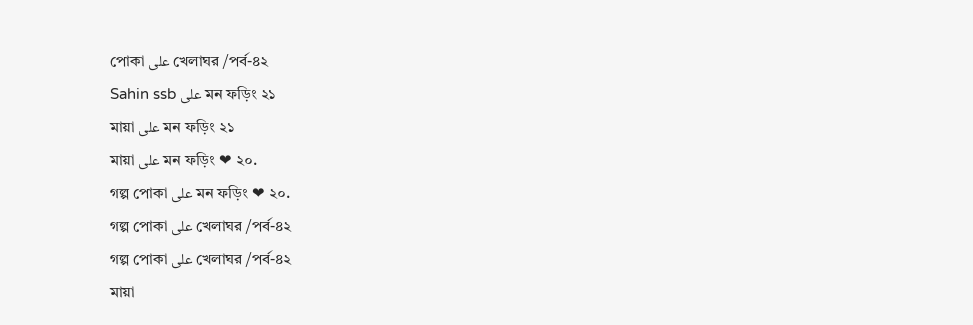পোকা على খেলাঘর /পর্ব-৪২
Sahin ssb على মন ফড়িং ২১
মায়া على মন ফড়িং ২১
মায়া على মন ফড়িং ❤ ২০.
গল্প পোকা على মন ফড়িং ❤ ২০.
গল্প পোকা على খেলাঘর /পর্ব-৪২
গল্প পোকা على খেলাঘর /পর্ব-৪২
মায়া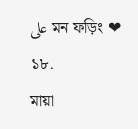على মন ফড়িং ❤ ১৮.
মায়া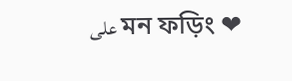على মন ফড়িং ❤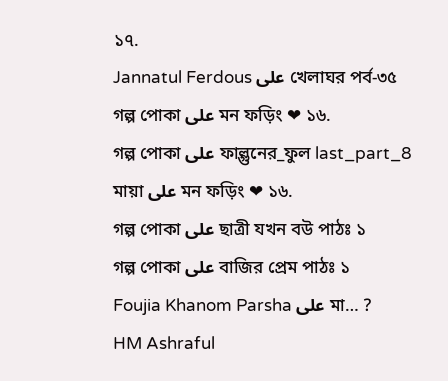১৭.
Jannatul Ferdous على খেলাঘর পর্ব-৩৫
গল্প পোকা على মন ফড়িং ❤ ১৬.
গল্প পোকা على ফাল্গুনের_ফুল last_part_8
মায়া على মন ফড়িং ❤ ১৬.
গল্প পোকা على ছাত্রী যখন বউ পাঠঃ ১
গল্প পোকা على বাজির প্রেম পাঠঃ ১
Foujia Khanom Parsha على মা… ?
HM Ashraful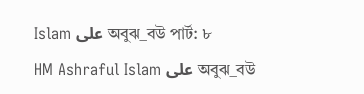Islam على অবুঝ_বউ পার্ট: ৮
HM Ashraful Islam على অবুঝ_বউ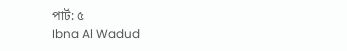পার্ট: ৫
Ibna Al Wadud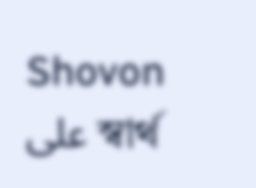Shovon على স্বার্থ